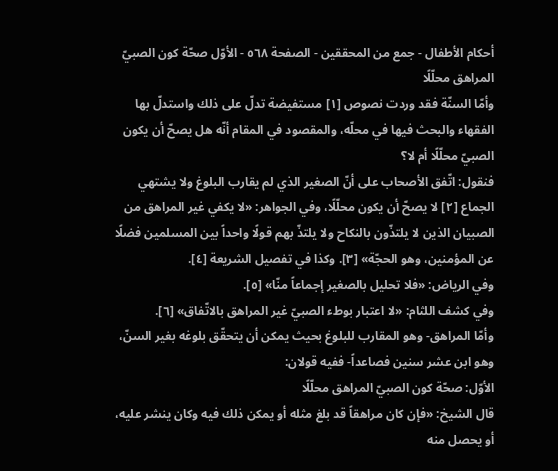أحكام الأطفال - جمع من المحققين - الصفحة ٥٦٨ - الأوّل صحّة كون الصبيّ المراهق محلّلًا
وأمّا السنّة فقد وردت نصوص [١] مستفيضة تدلّ على ذلك واستدلّ بها الفقهاء والبحث فيها في محلّه، والمقصود في المقام أنّه هل يصحّ أن يكون الصبيّ محلّلًا أم لا؟
فنقول: اتّفق الأصحاب على أنّ الصغير الذي لم يقارب البلوغ ولا يشتهي الجماع [٢] لا يصحّ أن يكون محلّلًا، وفي الجواهر: «لا يكفي غير المراهق من الصبيان الذين لا يلتذّون بالنكاح ولا يلتذّ بهم قولًا واحداً بين المسلمين فضلًا عن المؤمنين، وهو الحجّة» [٣]. وكذا في تفصيل الشريعة [٤].
وفي الرياض: «فلا تحليل بالصغير إجماعاً منّا» [٥].
وفي كشف اللثام: «لا اعتبار بوطء الصبيّ غير المراهق بالاتّفاق» [٦].
وأمّا المراهق- وهو المقارب للبلوغ بحيث يمكن أن يتحقّق بلوغه بغير السنّ، وهو ابن عشر سنين فصاعداً- ففيه قولان:
الأوّل: صحّة كون الصبيّ المراهق محلّلًا
قال الشيخ: «فإن كان مراهقاً قد بلغ مثله أو يمكن ذلك فيه وكان ينشر عليه، أو يحصل منه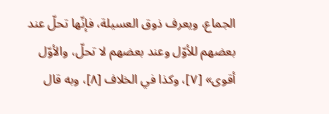الجماع، ويعرف ذوق العسيلة، فإنّها تحلّ عند بعضهم للأوّل وعند بعضهم لا تحلّ، والأوّل أقوى» [٧]، وكذا في الخلاف [٨]، وبه قال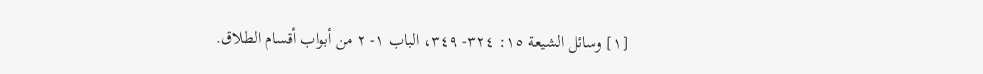[١] وسائل الشيعة ١٥: ٣٢٤- ٣٤٩، الباب ١- ٢ من أبواب أقسام الطلاق.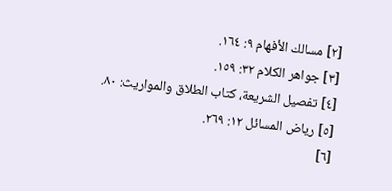[٢] مسالك الأفهام ٩: ١٦٤.
[٣] جواهر الكلام ٣٢: ١٥٩.
[٤] تفصيل الشريعة، كتاب الطلاق والمواريث: ٨٠.
[٥] رياض المسائل ١٢: ٢٦٩.
[٦]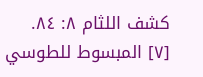كشف اللثام ٨: ٨٤.
[٧] المبسوط للطوسي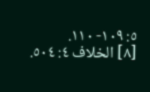٥: ١٠٩- ١١٠.
[٨] الخلاف ٤: ٥٠٤.